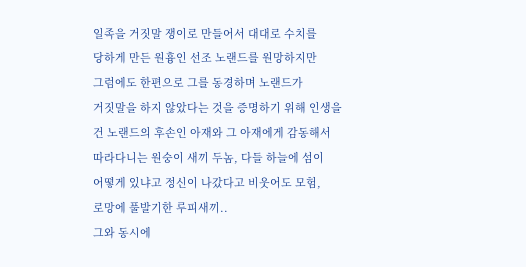일족을 거짓말 쟁이로 만들어서 대대로 수치를
당하게 만든 원흉인 선조 노랜드를 원망하지만
그럼에도 한편으로 그를 동경하며 노랜드가
거짓말을 하지 않았다는 것을 증명하기 위해 인생을
건 노랜드의 후손인 아재와 그 아재에게 감동해서
따라다니는 원숭이 새끼 두놈, 다들 하늘에 섬이
어떻게 있냐고 정신이 나갔다고 비웃어도 모험,
로망에 풀발기한 루피새끼..
그와 동시에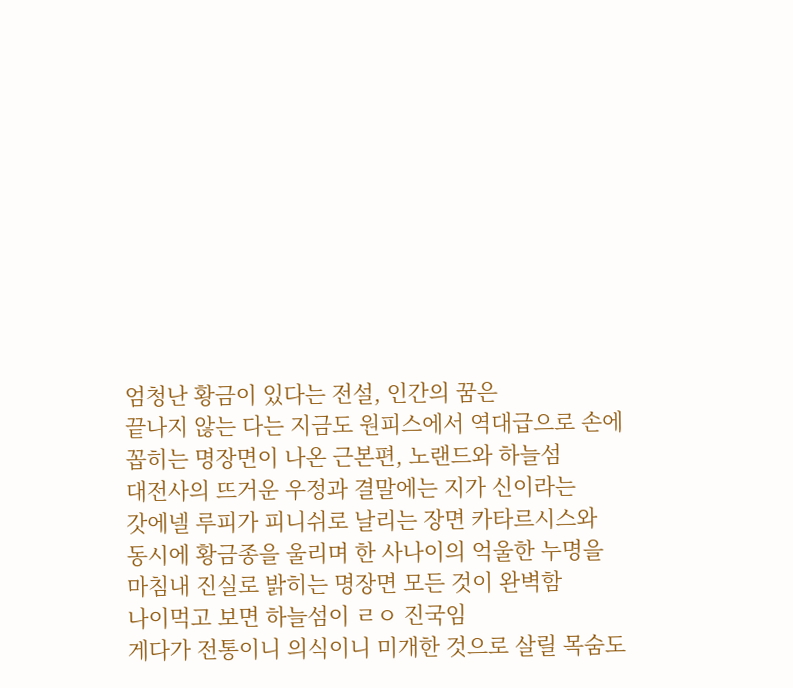엄청난 황금이 있다는 전설, 인간의 꿈은
끝나지 않는 다는 지금도 원피스에서 역대급으로 손에
꼽히는 명장면이 나온 근본편, 노랜드와 하늘섬
대전사의 뜨거운 우정과 결말에는 지가 신이라는
갓에넬 루피가 피니쉬로 날리는 장면 카타르시스와
동시에 황금종을 울리며 한 사나이의 억울한 누명을
마침내 진실로 밝히는 명장면 모든 것이 완벽함
나이먹고 보면 하늘섬이 ㄹㅇ 진국임
게다가 전통이니 의식이니 미개한 것으로 살릴 목숨도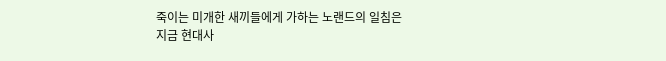죽이는 미개한 새끼들에게 가하는 노랜드의 일침은
지금 현대사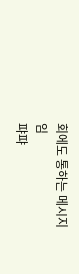회에도 통하는 메시지임
퍄퍄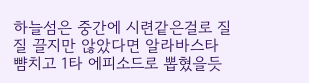하늘섬은 중간에 시련같은걸로 질질 끌지만 않았다면 알라바스타 뺨치고 1타 에피소드로 뽑혔을듯